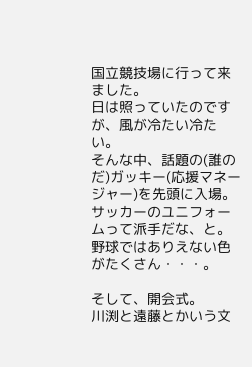国立競技場に行って来ました。
日は照っていたのですが、風が冷たい冷たい。
そんな中、話題の(誰のだ)ガッキー(応援マネージャー)を先頭に入場。
サッカーのユニフォームって派手だな、と。
野球ではありえない色がたくさん・・・。

そして、開会式。
川渕と遠藤とかいう文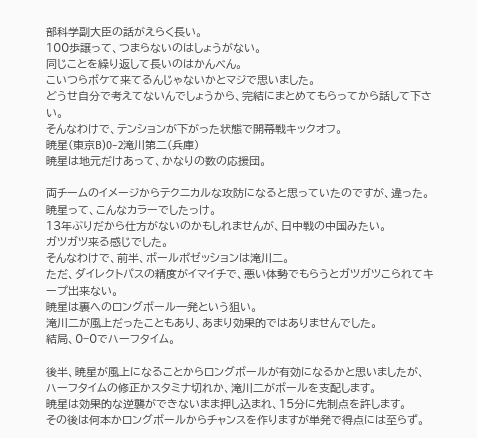部科学副大臣の話がえらく長い。
100歩譲って、つまらないのはしょうがない。
同じことを繰り返して長いのはかんべん。
こいつらボケて来てるんじゃないかとマジで思いました。
どうせ自分で考えてないんでしょうから、完結にまとめてもらってから話して下さい。
そんなわけで、テンションが下がった状態で開幕戦キックオフ。
暁星(東京B)0−2滝川第二(兵庫)
暁星は地元だけあって、かなりの数の応援団。

両チームのイメージからテクニカルな攻防になると思っていたのですが、違った。
暁星って、こんなカラーでしたっけ。
13年ぶりだから仕方がないのかもしれませんが、日中戦の中国みたい。
ガツガツ来る感じでした。
そんなわけで、前半、ボールポゼッションは滝川二。
ただ、ダイレクトパスの精度がイマイチで、悪い体勢でもらうとガツガツこられてキープ出来ない。
暁星は裏へのロングボール一発という狙い。
滝川二が風上だったこともあり、あまり効果的ではありませんでした。
結局、0−0でハーフタイム。

後半、暁星が風上になることからロングボールが有効になるかと思いましたが、
ハーフタイムの修正かスタミナ切れか、滝川二がボールを支配します。
暁星は効果的な逆襲ができないまま押し込まれ、15分に先制点を許します。
その後は何本かロングボールからチャンスを作りますが単発で得点には至らず。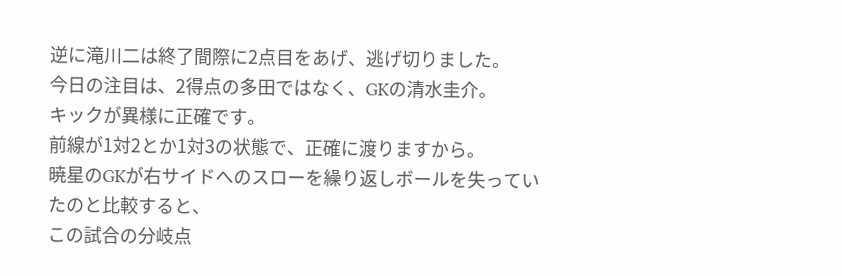逆に滝川二は終了間際に2点目をあげ、逃げ切りました。
今日の注目は、2得点の多田ではなく、GKの清水圭介。
キックが異様に正確です。
前線が1対2とか1対3の状態で、正確に渡りますから。
暁星のGKが右サイドへのスローを繰り返しボールを失っていたのと比較すると、
この試合の分岐点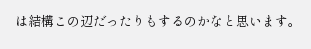は結構この辺だったりもするのかなと思います。